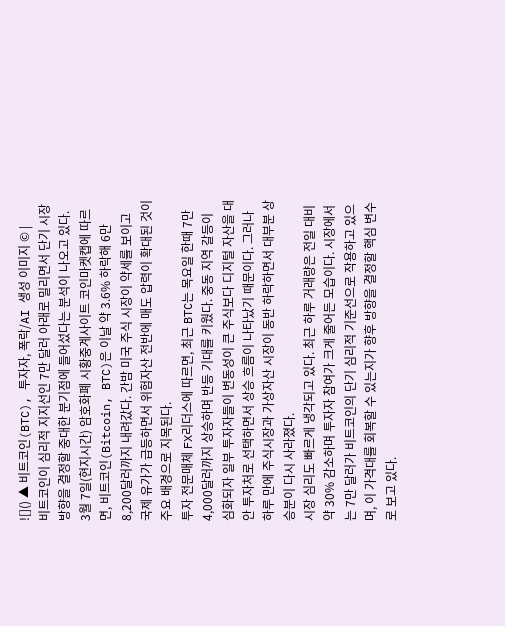![]() ▲ 비트코인(BTC), 투자자, 폭락/AI 생성 이미지 © |
비트코인이 심리적 지지선인 7만 달러 아래로 밀리면서 단기 시장 방향을 결정할 중대한 분기점에 들어섰다는 분석이 나오고 있다.
3월 7일(현지시간) 암호화폐 시황중계사이트 코인마켓캡에 따르면, 비트코인(Bitcoin, BTC)은 이날 약 3.6% 하락해 6만8,200달러까지 내려갔다. 간밤 미국 주식 시장이 약세를 보이고 국제 유가가 급등하면서 위험자산 전반에 매도 압력이 확대된 것이 주요 배경으로 지목된다.
투자 전문매체 FX리더스에 따르면, 최근 BTC는 목요일 한때 7만4,000달러까지 상승하며 반등 기대를 키웠다. 중동 지역 갈등이 심화되자 일부 투자자들이 변동성이 큰 주식보다 디지털 자산을 대안 투자처로 선택하면서 상승 흐름이 나타났기 때문이다. 그러나 하루 만에 주식시장과 가상자산 시장이 동반 하락하면서 대부분 상승분이 다시 사라졌다.
시장 심리도 빠르게 냉각되고 있다. 최근 하루 거래량은 전일 대비 약 30% 감소하며 투자자 참여가 크게 줄어든 모습이다. 시장에서는 7만 달러가 비트코인의 단기 심리적 기준선으로 작용하고 있으며, 이 가격대를 회복할 수 있는지가 향후 방향을 결정할 핵심 변수로 보고 있다.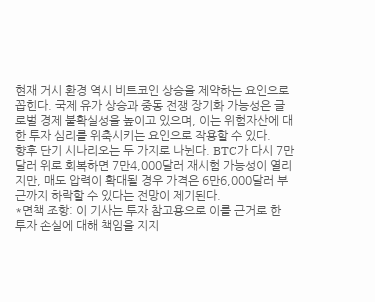현재 거시 환경 역시 비트코인 상승을 제약하는 요인으로 꼽힌다. 국제 유가 상승과 중동 전쟁 장기화 가능성은 글로벌 경제 불확실성을 높이고 있으며, 이는 위험자산에 대한 투자 심리를 위축시키는 요인으로 작용할 수 있다.
향후 단기 시나리오는 두 가지로 나뉜다. BTC가 다시 7만 달러 위로 회복하면 7만4,000달러 재시험 가능성이 열리지만, 매도 압력이 확대될 경우 가격은 6만6,000달러 부근까지 하락할 수 있다는 전망이 제기된다.
*면책 조항: 이 기사는 투자 참고용으로 이를 근거로 한 투자 손실에 대해 책임을 지지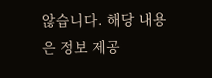않습니다. 해당 내용은 정보 제공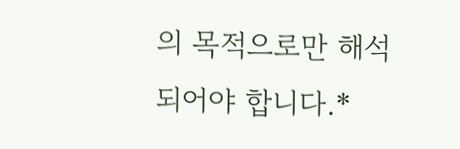의 목적으로만 해석되어야 합니다.*